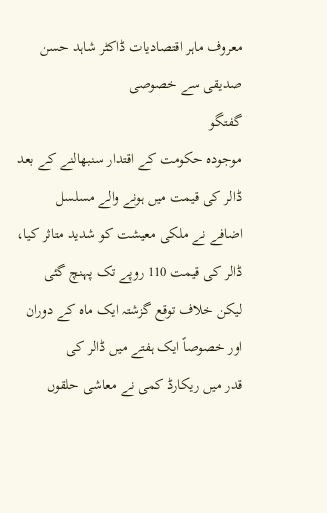معروف ماہر اقتصادیات ڈاکٹر شاہد حسن صدیقی سے خصوصی
گفتگو
موجودہ حکومت کے اقتدار سنبھالنے کے بعد ڈالر کی قیمت میں ہونے والے مسلسل
اضافے نے ملکی معیشت کو شدید متاثر کیا، ڈالر کی قیمت 110 روپے تک پہنچ گئی
لیکن خلاف توقع گزشتہ ایک ماہ کے دوران اور خصوصاً ایک ہفتے میں ڈالر کی
قدر میں ریکارڈ کمی نے معاشی حلقوں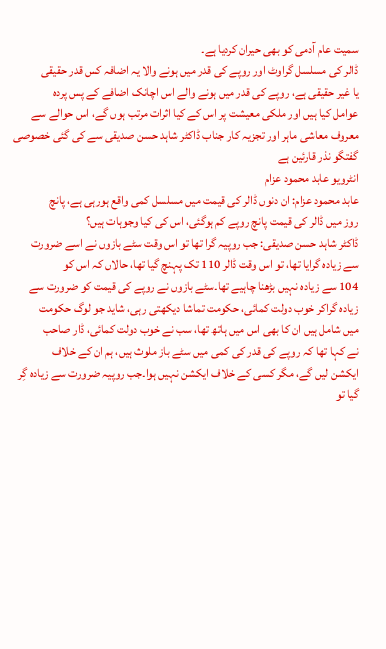سمیت عام آدمی کو بھی حیران کردیا ہے۔
ڈالر کی مسلسل گراوٹ اور روپے کی قدر میں ہونے والا یہ اضافہ کس قدر حقیقی
یا غیر حقیقی ہے، روپے کی قدر میں ہونے والے اس اچانک اضافے کے پس پردہ
عوامل کیا ہیں اور ملکی معیشت پر اس کے کیا اثرات مرتب ہوں گے، اس حوالے سے
معروف معاشی ماہر اور تجزیہ کار جناب ڈاکٹر شاہد حسن صدیقی سے کی گئی خصوصی
گفتگو نذر قارئین ہے
انٹرویو عابد محمود عزام
عابد محمود عزام: ان دنوں ڈالر کی قیمت میں مسلسل کمی واقع ہورہی ہے، پانچ
روز میں ڈالر کی قیمت پانچ روپے کم ہوگئی، اس کی کیا وجوہات ہیں؟
ڈاکٹر شاہد حسن صدیقی: جب روپیہ گرا تھا تو اس وقت سٹے بازوں نے اسے ضرورت
سے زیادہ گرایا تھا، تو اس وقت ڈالر 110 تک پہنچ گیا تھا، حالاں کہ اس کو
104 سے زیادہ نہیں بڑھنا چاہیے تھا۔سٹے بازوں نے روپے کی قیمت کو ضرورت سے
زیادہ گراکر خوب دولت کمائی، حکومت تماشا دیکھتی رہی، شاید جو لوگ حکومت
میں شامل ہیں ان کا بھی اس میں ہاتھ تھا، سب نے خوب دولت کمائی، ڈار صاحب
نے کہا تھا کہ روپے کی قدر کی کمی میں سٹے باز ملوث ہیں، ہم ان کے خلاف
ایکشن لیں گے، مگر کسی کے خلاف ایکشن نہیں ہوا۔جب روپیہ ضرورت سے زیادہ گِر
گیا تو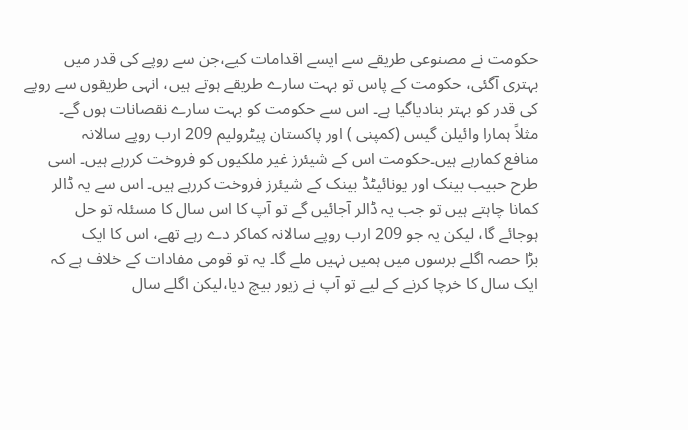حکومت نے مصنوعی طریقے سے ایسے اقدامات کیے،جن سے روپے کی قدر میں
بہتری آگئی، حکومت کے پاس تو بہت سارے طریقے ہوتے ہیں، انہی طریقوں سے روپے
کی قدر کو بہتر بنادیاگیا ہے۔ اس سے حکومت کو بہت سارے نقصانات ہوں گے۔
مثلاً ہمارا وائیلن گیس (کمپنی ) اور پاکستان پیٹرولیم 209 ارب روپے سالانہ
منافع کمارہے ہیں۔حکومت اس کے شیئرز غیر ملکیوں کو فروخت کررہے ہیں۔ اسی
طرح حبیب بینک اور یونائیٹڈ بینک کے شیئرز فروخت کررہے ہیں۔ اس سے یہ ڈالر
کمانا چاہتے ہیں تو جب یہ ڈالر آجائیں گے تو آپ کا اس سال کا مسئلہ تو حل
ہوجائے گا، لیکن یہ جو 209 ارب روپے سالانہ کماکر دے رہے تھے، اس کا ایک
بڑا حصہ اگلے برسوں میں ہمیں نہیں ملے گا۔ یہ تو قومی مفادات کے خلاف ہے کہ
ایک سال کا خرچا کرنے کے لیے تو آپ نے زیور بیچ دیا،لیکن اگلے سال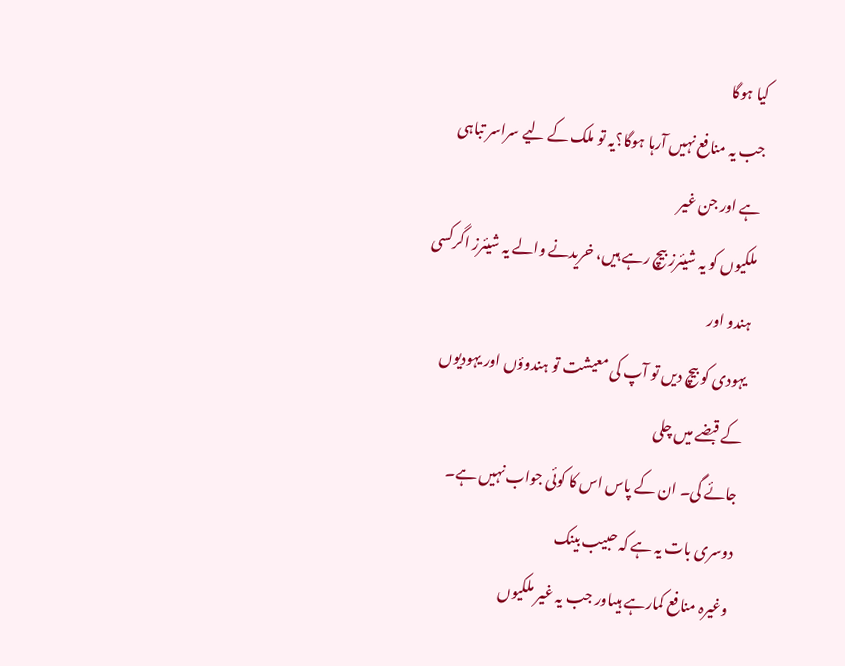کیا ہوگا
جب یہ منافع نہیں آرہا ہوگا؟یہ تو ملک کے لیے سراسر تباہی ہے اور جن غیر
ملکیوں کو یہ شیئرز بیچ رہے ہیں، خریدنے والے یہ شیئرز اگرکسی ہندو اور
یہودی کو بیچ دیں تو آپ کی معیشت تو ہندوؤں اور یہودیوں کے قبضے میں چلی
جائے گی۔ ان کے پاس اس کا کوئی جواب نہیں ہے۔ دوسری بات یہ ہے کہ حبیب بینک
وغیرہ منافع کمارہے ہیںاور جب یہ غیر ملکیوں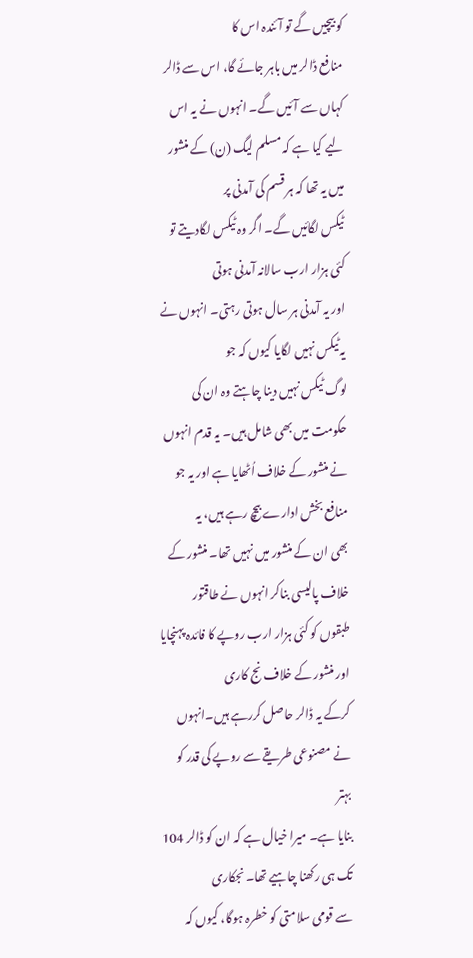کو بیچیں گے تو آئندہ اس کا
منافع ڈالر میں باہر جائے گا، اس سے ڈالر کہاں سے آئیں گے۔ انہوں نے یہ اس
لیے کیا ہے کہ مسلم لیگ (ن) کے منشور میں یہ تھا کہ ہر قسم کی آمدنی پر
ٹیکس لگائیں گے۔ اگر وہ ٹیکس لگادیتے تو کئی ہزار ارب سالانہ آمدنی ہوتی
اور یہ آمدنی ہر سال ہوتی رہتی۔ انہوں نے یہ ٹیکس نہیں لگایا کیوں کہ جو
لوگ ٹیکس نہیں دینا چاہتے وہ ان کی حکومت میں بھی شامل ہیں۔ یہ قدم انہوں
نے منشور کے خلاف اُٹھایا ہے اور یہ جو منافع بخش ادارے بیچ رہے ہیں، یہ
بھی ان کے منشور میں نہیں تھا۔ منشور کے خلاف پالیسی بناکر انہوں نے طاقتور
طبقوں کو کئی ہزار ارب روپے کا فائدہ پہنچایا اور منشور کے خلاف نج کاری
کرکے یہ ڈالر حاصل کررہے ہیں۔انہوں نے مصنوعی طریقے سے روپے کی قدر کو بہتر
بنایا ہے۔ میرا خیال ہے کہ ان کو ڈالر 104 تک ہی رکھنا چاہیے تھا۔ نجکاری
سے قومی سلامتی کو خطرہ ہوگا، کیوں کہ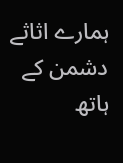ہمارے اثاثے دشمن کے ہاتھ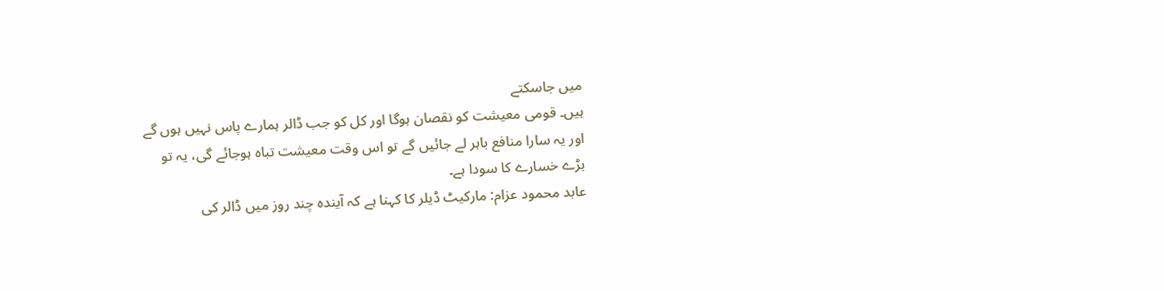میں جاسکتے
ہیں۔ قومی معیشت کو نقصان ہوگا اور کل کو جب ڈالر ہمارے پاس نہیں ہوں گے
اور یہ سارا منافع باہر لے جائیں گے تو اس وقت معیشت تباہ ہوجائے گی، یہ تو
بڑے خسارے کا سودا ہے۔
عابد محمود عزام: مارکیٹ ڈیلر کا کہنا ہے کہ آیندہ چند روز میں ڈالر کی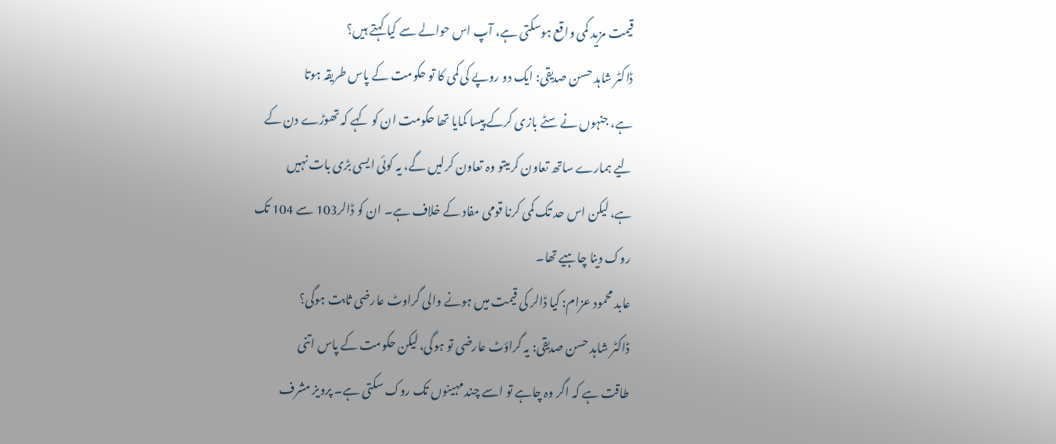قیمت مزید کمی واقع ہوسکتی ہے، آپ اس حوالے سے کیا کہتے ہیں؟
ڈاکٹر شاہد حسن صدیقی: ایک دو روپے کی کمی کا تو حکومت کے پاس طریقہ ہوتا
ہے، جنہوں نے سٹے بازی کرکے پیسا کمایا تھا حکومت ان کو کہے کہ تھوڑے دن کے
لیے ہمارے ساتھ تعاون کریںتو وہ تعاون کرلیں گے، یہ کوئی ایسی بڑی بات نہیں
ہے، لیکن اس حد تک کمی کرنا قومی مفاد کے خلاف ہے۔ ان کو ڈالر103 سے 104 تک
روک دینا چاہیے تھا۔
عابد محمود عزام: کیا ڈالر کی قیمت میں ہونے والی گراوٹ عارضی ثابت ہوگی؟
ڈاکٹر شاہد حسن صدیقی: یہ گراؤٹ عارضی تو ہوگی، لیکن حکومت کے پاس اتنی
طاقت ہے کہ اگر وہ چاہے تو اسے چند مہینوں تک روک سکتی ہے۔ پرویز مشرف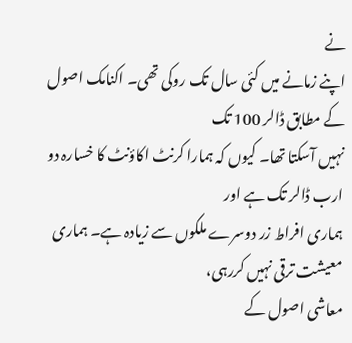نے
اپنے زمانے میں کئی سال تک روکی تھی۔ اکنامک اصول کے مطابق ڈالر 100 تک
نہیں آسکتا تھا۔ کیوں کہ ہمارا کرنٹ اکاؤنٹ کا خسارہ دو ارب ڈالر تک ہے اور
ہماری افراط زر دوسرے ملکوں سے زیادہ ہے۔ ہماری معیشت ترقی نہیں کررہی،
معاشی اصول کے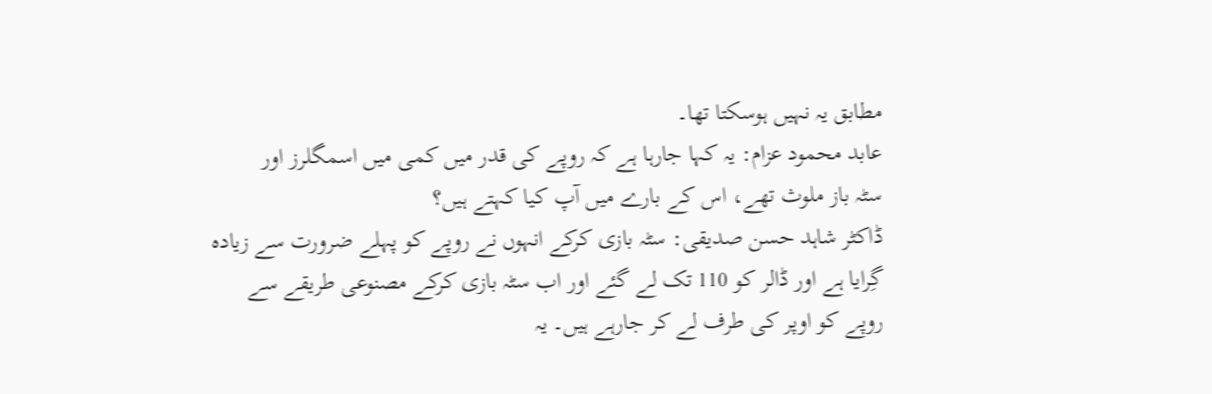مطابق یہ نہیں ہوسکتا تھا۔
عابد محمود عزام: یہ کہا جارہا ہے کہ روپے کی قدر میں کمی میں اسمگلرز اور
سٹہ باز ملوث تھے، اس کے بارے میں آپ کیا کہتے ہیں؟
ڈاکٹر شاہد حسن صدیقی: سٹہ بازی کرکے انہوں نے روپے کو پہلے ضرورت سے زیادہ
گِرایا ہے اور ڈالر کو 110 تک لے گئے اور اب سٹہ بازی کرکے مصنوعی طریقے سے
روپے کو اوپر کی طرف لے کر جارہے ہیں۔ یہ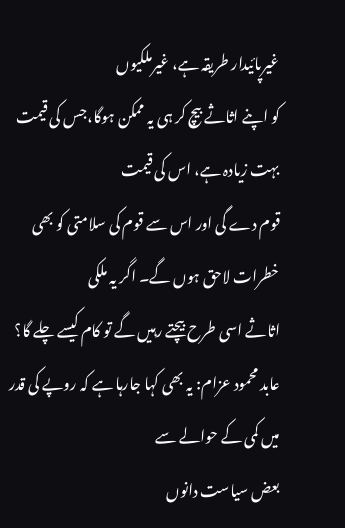غیرپائیدار طریقہ ہے، غیرملکیوں
کو اپنے اثاثے بیچ کر ہی یہ ممکن ہوگا،جس کی قیمت بہت زیادہ ہے، اس کی قیمت
قوم دے گی اور اس سے قوم کی سلامتی کو بھی خطرات لاحق ہوں گے۔ اگر یہ ملکی
اثاثے اسی طرح بیچتے رہیں گے تو کام کیسے چلے گا؟
عابد محمود عزام: یہ بھی کہا جارہا ہے کہ روپے کی قدر میں کمی کے حوالے سے
بعض سیاست دانوں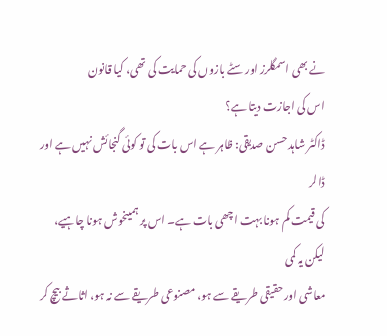نے بھی اسمگلرز اور سٹے بازوں کی حمایت کی تھی، کیا قانون
اس کی اجازت دیتا ہے؟
ڈاکٹر شاہد حسن صدیقی: ظاہر ہے اس بات کی تو کوئی گنجائش نہیں ہے اور ڈالر
کی قیمت کم ہونا بہت اچھی بات ہے۔ اس پر ہمیںخوش ہونا چاہیے، لیکن یہ کمی
معاشی اور حقیقی طریقے سے ہو، مصنوعی طریقے سے نہ ہو، اثاثے بیچ کر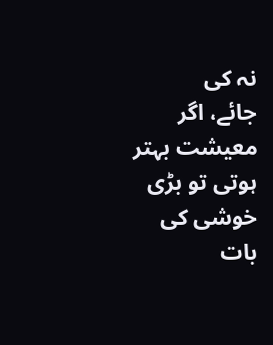نہ کی
جائے، اگر معیشت بہتر ہوتی تو بڑی خوشی کی بات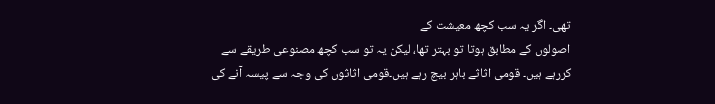تھی۔ اگر یہ سب کچھ معیشت کے
اصولوں کے مطابق ہوتا تو بہتر تھا، لیکن یہ تو سب کچھ مصنوعی طریقے سے
کررہے ہیں۔ قومی اثاثے باہر بیچ رہے ہیں۔قومی اثاثوں کی وجہ سے پیسہ آنے کی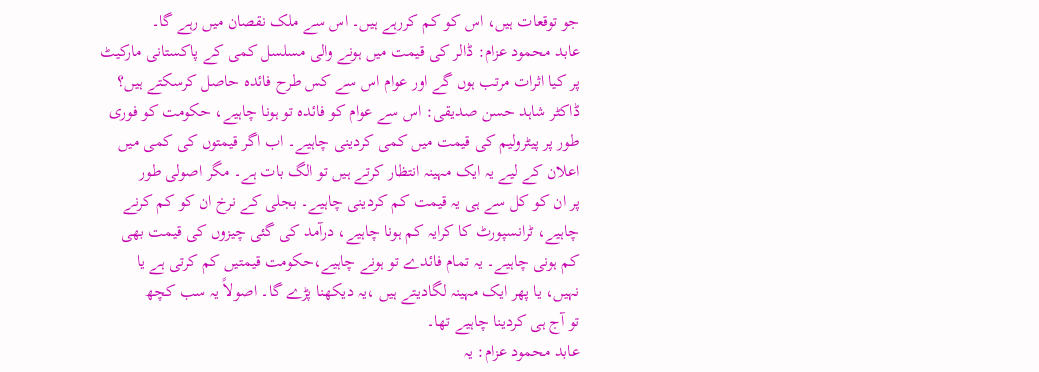جو توقعات ہیں، اس کو کم کررہے ہیں۔ اس سے ملک نقصان میں رہے گا۔
عابد محمود عزام: ڈالر کی قیمت میں ہونے والی مسلسل کمی کے پاکستانی مارکیٹ
پر کیا اثرات مرتب ہوں گے اور عوام اس سے کس طرح فائدہ حاصل کرسکتے ہیں؟
ڈاکٹر شاہد حسن صدیقی: اس سے عوام کو فائدہ تو ہونا چاہیے، حکومت کو فوری
طور پر پیٹرولیم کی قیمت میں کمی کردینی چاہیے۔ اب اگر قیمتوں کی کمی میں
اعلان کے لیے یہ ایک مہینہ انتظار کرتے ہیں تو الگ بات ہے۔ مگر اصولی طور
پر ان کو کل سے ہی یہ قیمت کم کردینی چاہیے۔ بجلی کے نرخ ان کو کم کرنے
چاہیے، ٹرانسپورٹ کا کرایہ کم ہونا چاہیے، درآمد کی گئی چیزوں کی قیمت بھی
کم ہونی چاہیے۔ یہ تمام فائدے تو ہونے چاہیے،حکومت قیمتیں کم کرتی ہے یا
نہیں، یا پھر ایک مہینہ لگادیتے ہیں ،یہ دیکھنا پڑے گا۔ اصولاً یہ سب کچھ
تو آج ہی کردینا چاہیے تھا۔
عابد محمود عزام: یہ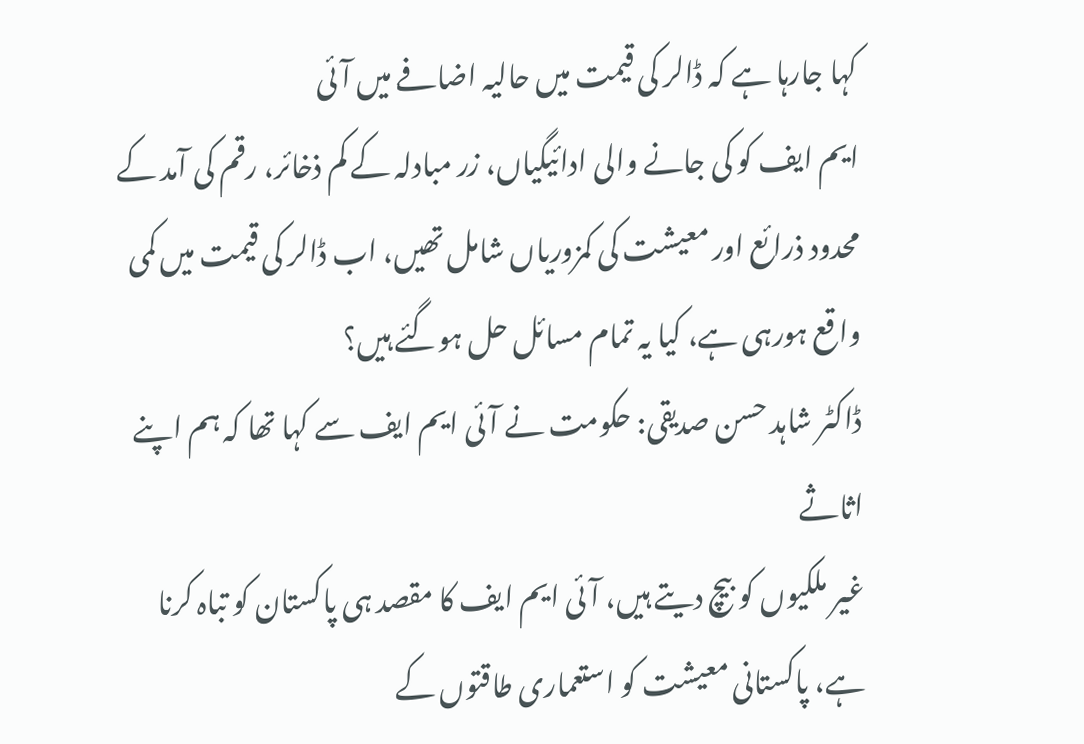کہا جارہا ہے کہ ڈالر کی قیمت میں حالیہ اضافے میں آئی
ایم ایف کو کی جانے والی ادائیگیاں، زر مبادلہ کے کم ذخائر، رقم کی آمد کے
محدود ذرائع اور معیشت کی کمزوریاں شامل تھیں، اب ڈالر کی قیمت میں کمی
واقع ہورہی ہے، کیا یہ تمام مسائل حل ہوگئے ہیں؟
ڈاکٹر شاہد حسن صدیقی: حکومت نے آئی ایم ایف سے کہا تھا کہ ہم اپنے اثاثے
غیر ملکیوں کو بیچ دیتے ہیں، آئی ایم ایف کا مقصد ہی پاکستان کو تباہ کرنا
ہے، پاکستانی معیشت کو استعماری طاقتوں کے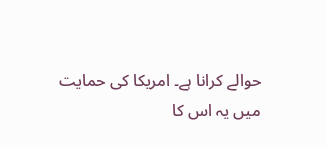حوالے کرانا ہے۔ امریکا کی حمایت
میں یہ اس کا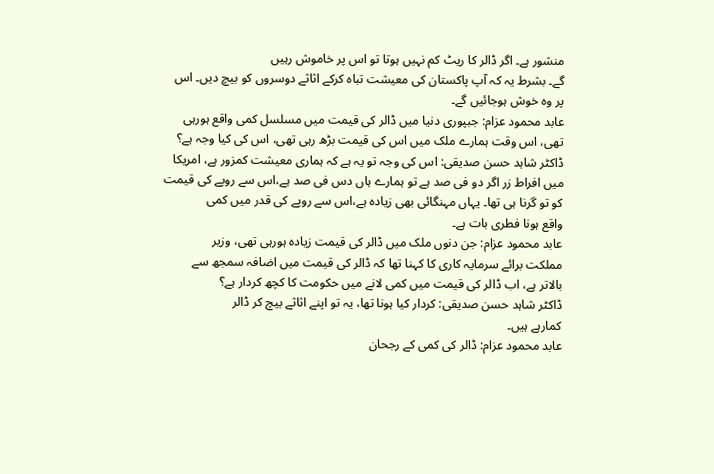منشور ہے۔ اگر ڈالر کا ریٹ کم نہیں ہوتا تو اس پر خاموش رہیں
گے۔ بشرط یہ کہ آپ پاکستان کی معیشت تباہ کرکے اثاثے دوسروں کو بیچ دیں۔ اس
پر وہ خوش ہوجائیں گے۔
عابد محمود عزام: جبپوری دنیا میں ڈالر کی قیمت میں مسلسل کمی واقع ہورہی
تھی، اس وقت ہمارے ملک میں اس کی قیمت بڑھ رہی تھی، اس کی کیا وجہ ہے؟
ڈاکٹر شاہد حسن صدیقی: اس کی وجہ تو یہ ہے کہ ہماری معیشت کمزور ہے، امریکا
میں افراط زر اگر دو فی صد ہے تو ہمارے ہاں دس فی صد ہے،اس سے روپے کی قیمت
کو تو گرنا ہی تھا۔ یہاں مہنگائی بھی زیادہ ہے،اس سے روپے کی قدر میں کمی
واقع ہونا فطری بات ہے۔
عابد محمود عزام: جن دنوں ملک میں ڈالر کی قیمت زیادہ ہورہی تھی، وزیر
مملکت برائے سرمایہ کاری کا کہنا تھا کہ ڈالر کی قیمت میں اضافہ سمجھ سے
بالاتر ہے، اب ڈالر کی قیمت میں کمی لانے میں حکومت کا کچھ کردار ہے؟
ڈاکٹر شاہد حسن صدیقی: کردار کیا ہونا تھا، یہ تو اپنے اثاثے بیچ کر ڈالر
کمارہے ہیں۔
عابد محمود عزام: ڈالر کی کمی کے رجحان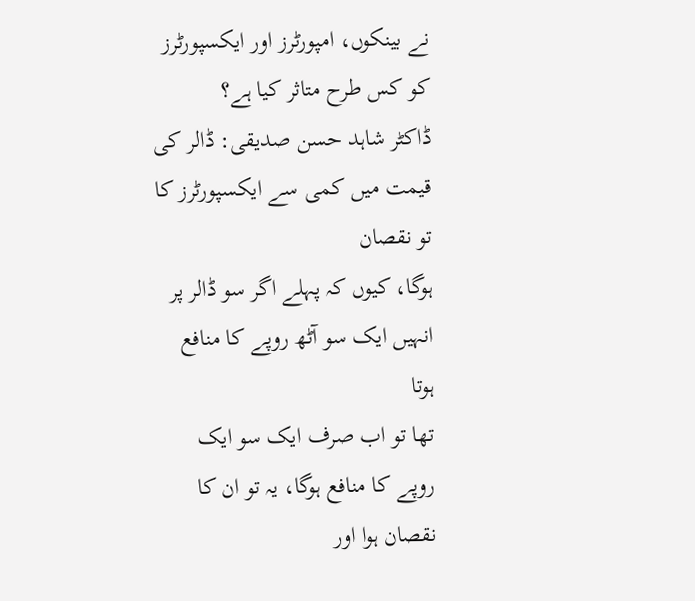نے بینکوں، امپورٹرز اور ایکسپورٹرز
کو کس طرح متاثر کیا ہے؟
ڈاکٹر شاہد حسن صدیقی: ڈالر کی قیمت میں کمی سے ایکسپورٹرز کا تو نقصان
ہوگا، کیوں کہ پہلے اگر سو ڈالر پر انہیں ایک سو آٹھ روپے کا منافع ہوتا
تھا تو اب صرف ایک سو ایک روپے کا منافع ہوگا، یہ تو ان کا نقصان ہوا اور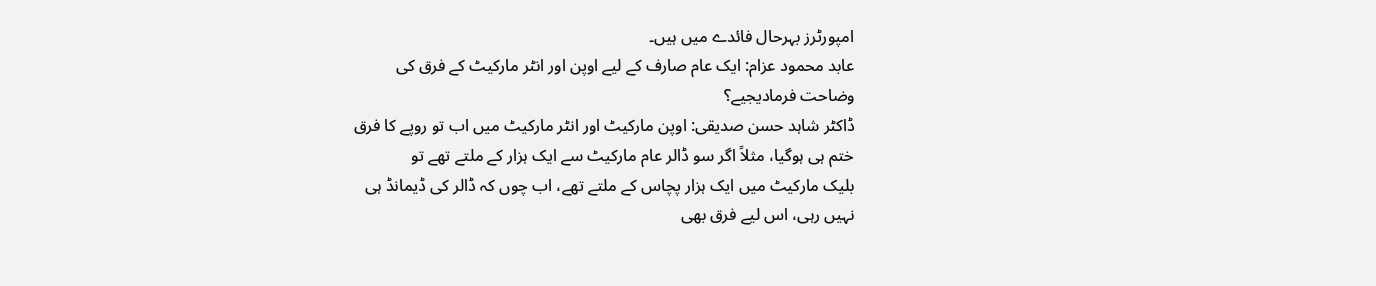امپورٹرز بہرحال فائدے میں ہیں۔
عابد محمود عزام: ایک عام صارف کے لیے اوپن اور انٹر مارکیٹ کے فرق کی
وضاحت فرمادیجیے؟
ڈاکٹر شاہد حسن صدیقی: اوپن مارکیٹ اور انٹر مارکیٹ میں اب تو روپے کا فرق
ختم ہی ہوگیا، مثلاً اگر سو ڈالر عام مارکیٹ سے ایک ہزار کے ملتے تھے تو
بلیک مارکیٹ میں ایک ہزار پچاس کے ملتے تھے، اب چوں کہ ڈالر کی ڈیمانڈ ہی
نہیں رہی، اس لیے فرق بھی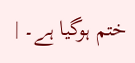ختم ہوگیا ہے۔ |